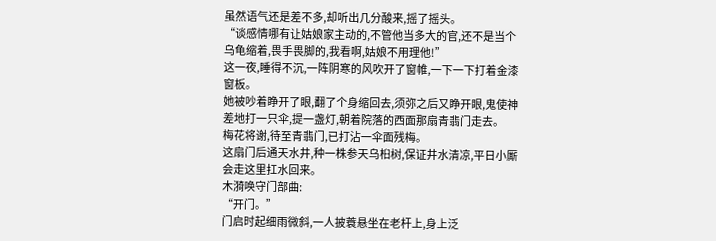虽然语气还是差不多,却听出几分酸来,摇了摇头。
“谈感情哪有让姑娘家主动的,不管他当多大的官,还不是当个乌龟缩着,畏手畏脚的,我看啊,姑娘不用理他!”
这一夜,睡得不沉,一阵阴寒的风吹开了窗帷,一下一下打着金漆窗板。
她被吵着睁开了眼,翻了个身缩回去,须弥之后又睁开眼,鬼使神差地打一只伞,提一盏灯,朝着院落的西面那扇青翡门走去。
梅花将谢,待至青翡门,已打沾一伞面残梅。
这扇门后通天水井,种一株参天乌桕树,保证井水清凉,平日小厮会走这里扛水回来。
木漪唤守门部曲:
“开门。”
门启时起细雨微斜,一人披蓑悬坐在老杆上,身上泛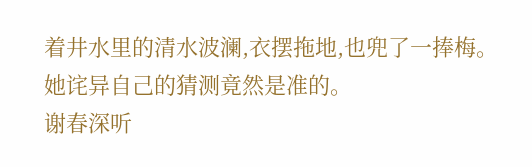着井水里的清水波澜,衣摆拖地,也兜了一捧梅。
她诧异自己的猜测竟然是准的。
谢春深听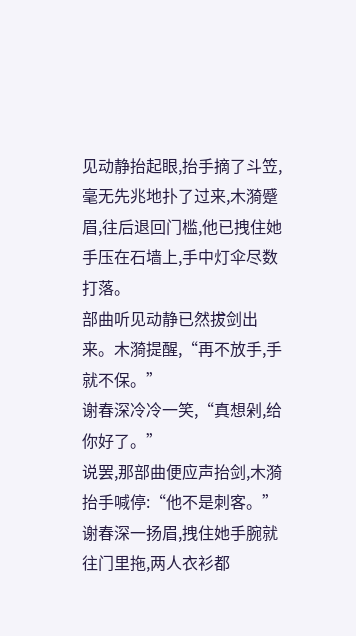见动静抬起眼,抬手摘了斗笠,毫无先兆地扑了过来,木漪蹙眉,往后退回门槛,他已拽住她手压在石墙上,手中灯伞尽数打落。
部曲听见动静已然拔剑出来。木漪提醒,“再不放手,手就不保。”
谢春深冷冷一笑,“真想剁,给你好了。”
说罢,那部曲便应声抬剑,木漪抬手喊停:“他不是刺客。”
谢春深一扬眉,拽住她手腕就往门里拖,两人衣衫都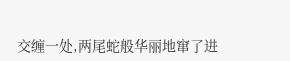交缠一处,两尾蛇般华丽地窜了进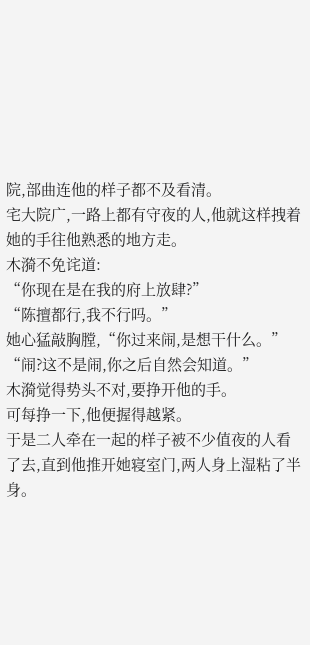院,部曲连他的样子都不及看清。
宅大院广,一路上都有守夜的人,他就这样拽着她的手往他熟悉的地方走。
木漪不免诧道:
“你现在是在我的府上放肆?”
“陈擅都行,我不行吗。”
她心猛敲胸膛,“你过来闹,是想干什么。”
“闹?这不是闹,你之后自然会知道。”
木漪觉得势头不对,要挣开他的手。
可每挣一下,他便握得越紧。
于是二人牵在一起的样子被不少值夜的人看了去,直到他推开她寝室门,两人身上湿粘了半身。